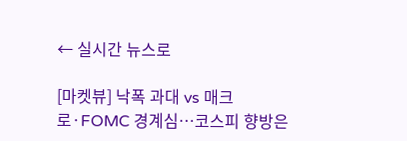← 실시간 뉴스로

[마켓뷰] 낙폭 과대 vs 매크로·FOMC 경계심…코스피 향방은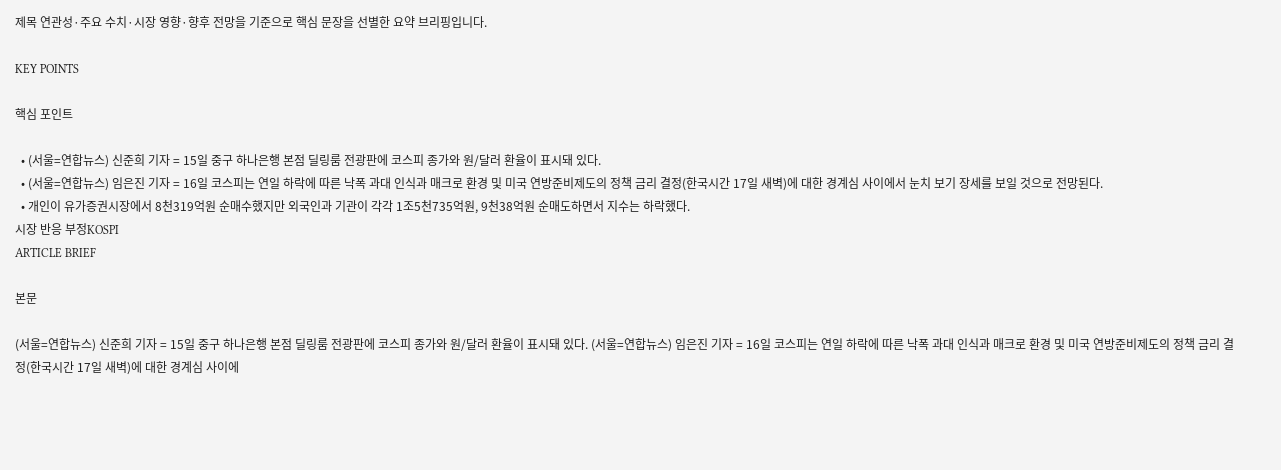제목 연관성·주요 수치·시장 영향·향후 전망을 기준으로 핵심 문장을 선별한 요약 브리핑입니다.

KEY POINTS

핵심 포인트

  • (서울=연합뉴스) 신준희 기자 = 15일 중구 하나은행 본점 딜링룸 전광판에 코스피 종가와 원/달러 환율이 표시돼 있다.
  • (서울=연합뉴스) 임은진 기자 = 16일 코스피는 연일 하락에 따른 낙폭 과대 인식과 매크로 환경 및 미국 연방준비제도의 정책 금리 결정(한국시간 17일 새벽)에 대한 경계심 사이에서 눈치 보기 장세를 보일 것으로 전망된다.
  • 개인이 유가증권시장에서 8천319억원 순매수했지만 외국인과 기관이 각각 1조5천735억원, 9천38억원 순매도하면서 지수는 하락했다.
시장 반응 부정KOSPI
ARTICLE BRIEF

본문

(서울=연합뉴스) 신준희 기자 = 15일 중구 하나은행 본점 딜링룸 전광판에 코스피 종가와 원/달러 환율이 표시돼 있다. (서울=연합뉴스) 임은진 기자 = 16일 코스피는 연일 하락에 따른 낙폭 과대 인식과 매크로 환경 및 미국 연방준비제도의 정책 금리 결정(한국시간 17일 새벽)에 대한 경계심 사이에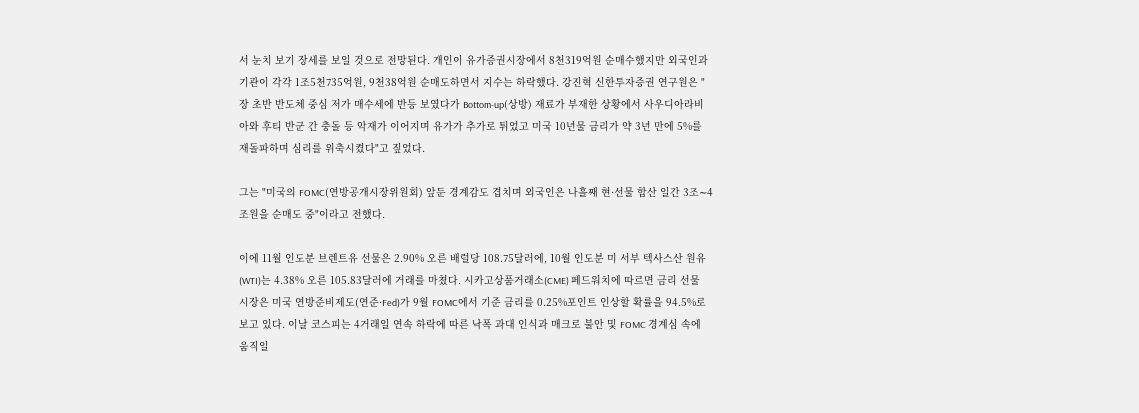서 눈치 보기 장세를 보일 것으로 전망된다. 개인이 유가증권시장에서 8천319억원 순매수했지만 외국인과 기관이 각각 1조5천735억원, 9천38억원 순매도하면서 지수는 하락했다. 강진혁 신한투자증권 연구원은 "장 초반 반도체 중심 저가 매수세에 반등 보였다가 Bottom-up(상방) 재료가 부재한 상황에서 사우디아라비아와 후티 반군 간 충돌 등 악재가 이어지며 유가가 추가로 튀었고 미국 10년물 금리가 약 3년 만에 5%를 재돌파하며 심리를 위축시켰다"고 짚었다.

그는 "미국의 FOMC(연방공개시장위원회) 앞둔 경계감도 겹치며 외국인은 나흘째 현·선물 합산 일간 3조∼4조원을 순매도 중"이라고 전했다.

이에 11월 인도분 브렌트유 선물은 2.90% 오른 배럴당 108.75달러에, 10월 인도분 미 서부 텍사스산 원유(WTI)는 4.38% 오른 105.83달러에 거래를 마쳤다. 시카고상품거래소(CME) 페드워치에 따르면 금리 선물 시장은 미국 연방준비제도(연준·Fed)가 9월 FOMC에서 기준 금리를 0.25%포인트 인상할 확률을 94.5%로 보고 있다. 이날 코스피는 4거래일 연속 하락에 따른 낙폭 과대 인식과 매크로 불안 및 FOMC 경계심 속에 움직일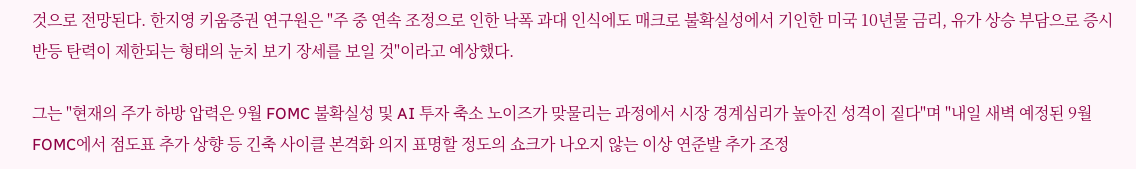것으로 전망된다. 한지영 키움증권 연구원은 "주 중 연속 조정으로 인한 낙폭 과대 인식에도 매크로 불확실성에서 기인한 미국 10년물 금리, 유가 상승 부담으로 증시 반등 탄력이 제한되는 형태의 눈치 보기 장세를 보일 것"이라고 예상했다.

그는 "현재의 주가 하방 압력은 9월 FOMC 불확실성 및 AI 투자 축소 노이즈가 맞물리는 과정에서 시장 경계심리가 높아진 성격이 짙다"며 "내일 새벽 예정된 9월 FOMC에서 점도표 추가 상향 등 긴축 사이클 본격화 의지 표명할 정도의 쇼크가 나오지 않는 이상 연준발 추가 조정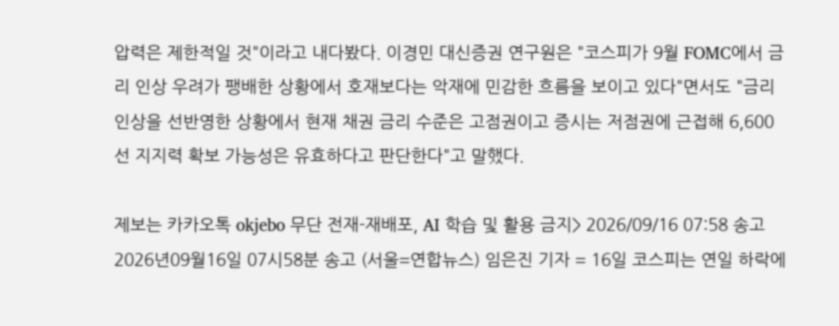압력은 제한적일 것"이라고 내다봤다. 이경민 대신증권 연구원은 "코스피가 9월 FOMC에서 금리 인상 우려가 팽배한 상황에서 호재보다는 악재에 민감한 흐름을 보이고 있다"면서도 "금리 인상을 선반영한 상황에서 현재 채권 금리 수준은 고점권이고 증시는 저점권에 근접해 6,600선 지지력 확보 가능성은 유효하다고 판단한다"고 말했다.

제보는 카카오톡 okjebo 무단 전재-재배포, AI 학습 및 활용 금지> 2026/09/16 07:58 송고 2026년09월16일 07시58분 송고 (서울=연합뉴스) 임은진 기자 = 16일 코스피는 연일 하락에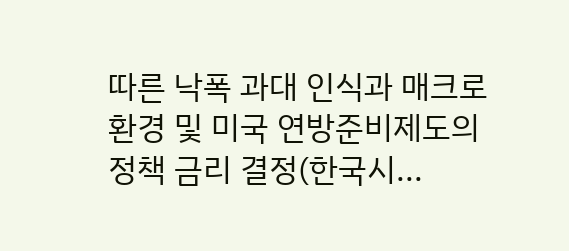따른 낙폭 과대 인식과 매크로 환경 및 미국 연방준비제도의 정책 금리 결정(한국시...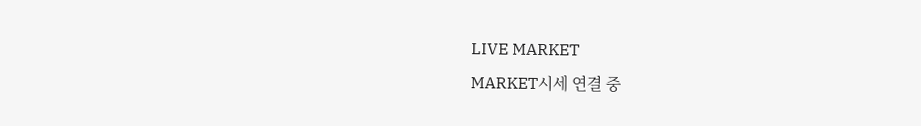LIVE MARKET
MARKET시세 연결 중